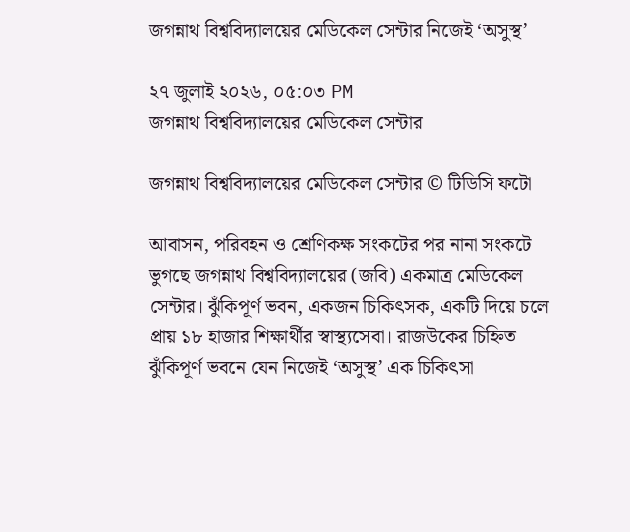জগন্নাথ বিশ্ববিদ্যালয়ের মেডিকেল সেন্টার নিজেই ‘অসুস্থ’

২৭ জুলাই ২০২৬, ০৫:০৩ PM
জগন্নাথ বিশ্ববিদ্যালয়ের মেডিকেল সেন্টার

জগন্নাথ বিশ্ববিদ্যালয়ের মেডিকেল সেন্টার © টিডিসি ফটো

আবাসন, পরিবহন ও শ্রেণিকক্ষ সংকটের পর নানা সংকটে ভুগছে জগন্নাথ বিশ্ববিদ্যালয়ের (জবি) একমাত্র মেডিকেল সেন্টার। ঝুঁকিপূর্ণ ভবন, একজন চিকিৎসক, একটি দিয়ে চলে প্রায় ১৮ হাজার শিক্ষার্থীর স্বাস্থ্যসেবা। রাজউকের চিহ্নিত ঝুঁকিপূর্ণ ভবনে যেন নিজেই ‘অসুস্থ’ এক চিকিৎসা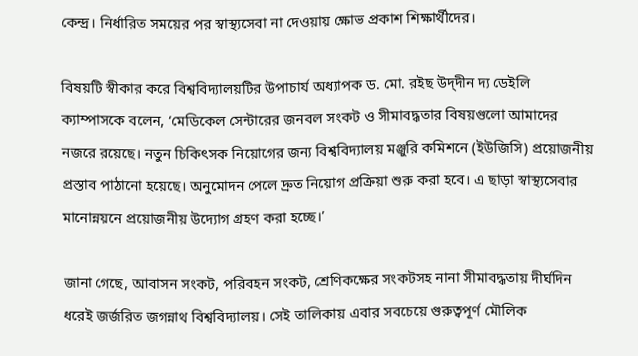কেন্দ্র। নির্ধারিত সময়ের পর স্বাস্থ্যসেবা না দেওয়ায় ক্ষোভ প্রকাশ শিক্ষার্থীদের।

বিষয়টি স্বীকার করে বিশ্ববিদ্যালয়টির উপাচার্য অধ্যাপক ড. মো. রইছ উদ্‌দীন দ্য ডেইলি ক্যাম্পাসকে বলেন, ‘মেডিকেল সেন্টারের জনবল সংকট ও সীমাবদ্ধতার বিষয়গুলো আমাদের নজরে রয়েছে। নতুন চিকিৎসক নিয়োগের জন্য বিশ্ববিদ্যালয় মঞ্জুরি কমিশনে (ইউজিসি) প্রয়োজনীয় প্রস্তাব পাঠানো হয়েছে। অনুমোদন পেলে দ্রুত নিয়োগ প্রক্রিয়া শুরু করা হবে। এ ছাড়া স্বাস্থ্যসেবার মানোন্নয়নে প্রয়োজনীয় উদ্যোগ গ্রহণ করা হচ্ছে।’

জানা গেছে, আবাসন সংকট, পরিবহন সংকট, শ্রেণিকক্ষের সংকটসহ নানা সীমাবদ্ধতায় দীর্ঘদিন ধরেই জর্জরিত জগন্নাথ বিশ্ববিদ্যালয়। সেই তালিকায় এবার সবচেয়ে গুরুত্বপূর্ণ মৌলিক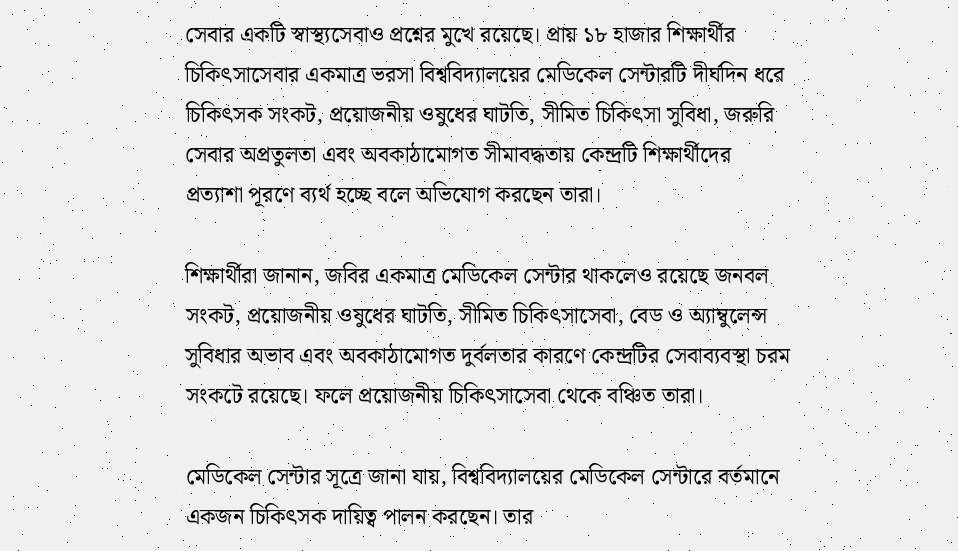সেবার একটি স্বাস্থ্যসেবাও প্রশ্নের মুখে রয়েছে। প্রায় ১৮ হাজার শিক্ষার্থীর চিকিৎসাসেবার একমাত্র ভরসা বিশ্ববিদ্যালয়ের মেডিকেল সেন্টারটি দীর্ঘদিন ধরে চিকিৎসক সংকট, প্রয়োজনীয় ওষুধের ঘাটতি, সীমিত চিকিৎসা সুবিধা, জরুরি সেবার অপ্রতুলতা এবং অবকাঠামোগত সীমাবদ্ধতায় কেন্দ্রটি শিক্ষার্থীদের প্রত্যাশা পূরণে ব্যর্থ হচ্ছে বলে অভিযোগ করছেন তারা।

শিক্ষার্থীরা জানান, জবির একমাত্র মেডিকেল সেন্টার থাকলেও রয়েছে জনবল সংকট, প্রয়োজনীয় ওষুধের ঘাটতি, সীমিত চিকিৎসাসেবা, বেড ও অ্যাম্বুলেন্স সুবিধার অভাব এবং অবকাঠামোগত দুর্বলতার কারণে কেন্দ্রটির সেবাব্যবস্থা চরম সংকটে রয়েছে। ফলে প্রয়োজনীয় চিকিৎসাসেবা থেকে বঞ্চিত তারা।

মেডিকেল সেন্টার সূত্রে জানা যায়, বিশ্ববিদ্যালয়ের মেডিকেল সেন্টারে বর্তমানে একজন চিকিৎসক দায়িত্ব পালন করছেন। তার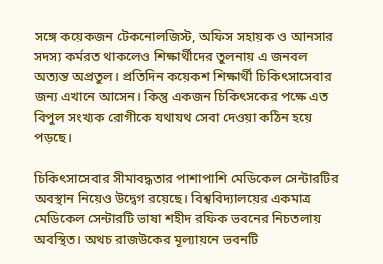সঙ্গে কয়েকজন টেকনোলজিস্ট, অফিস সহায়ক ও আনসার সদস্য কর্মরত থাকলেও শিক্ষার্থীদের তুলনায় এ জনবল অত্যন্ত অপ্রতুল। প্রতিদিন কয়েকশ শিক্ষার্থী চিকিৎসাসেবার জন্য এখানে আসেন। কিন্তু একজন চিকিৎসকের পক্ষে এত বিপুল সংখ্যক রোগীকে যথাযথ সেবা দেওয়া কঠিন হয়ে পড়ছে।

চিকিৎসাসেবার সীমাবদ্ধতার পাশাপাশি মেডিকেল সেন্টারটির অবস্থান নিয়েও উদ্বেগ রয়েছে। বিশ্ববিদ্যালয়ের একমাত্র মেডিকেল সেন্টারটি ভাষা শহীদ রফিক ভবনের নিচতলায় অবস্থিত। অথচ রাজউকের মূল্যায়নে ভবনটি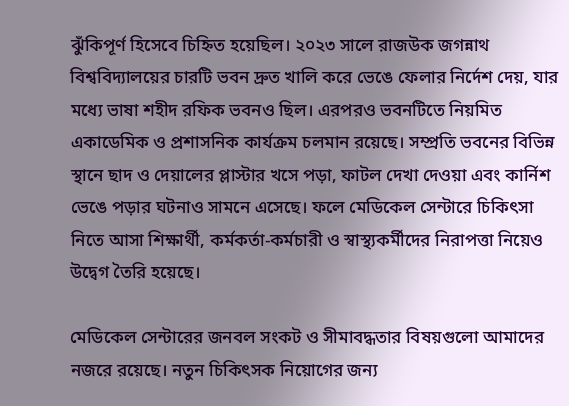ঝুঁকিপূর্ণ হিসেবে চিহ্নিত হয়েছিল। ২০২৩ সালে রাজউক জগন্নাথ বিশ্ববিদ্যালয়ের চারটি ভবন দ্রুত খালি করে ভেঙে ফেলার নির্দেশ দেয়, যার মধ্যে ভাষা শহীদ রফিক ভবনও ছিল। এরপরও ভবনটিতে নিয়মিত একাডেমিক ও প্রশাসনিক কার্যক্রম চলমান রয়েছে। সম্প্রতি ভবনের বিভিন্ন স্থানে ছাদ ও দেয়ালের প্লাস্টার খসে পড়া, ফাটল দেখা দেওয়া এবং কার্নিশ ভেঙে পড়ার ঘটনাও সামনে এসেছে। ফলে মেডিকেল সেন্টারে চিকিৎসা নিতে আসা শিক্ষার্থী, কর্মকর্তা-কর্মচারী ও স্বাস্থ্যকর্মীদের নিরাপত্তা নিয়েও উদ্বেগ তৈরি হয়েছে।

মেডিকেল সেন্টারের জনবল সংকট ও সীমাবদ্ধতার বিষয়গুলো আমাদের নজরে রয়েছে। নতুন চিকিৎসক নিয়োগের জন্য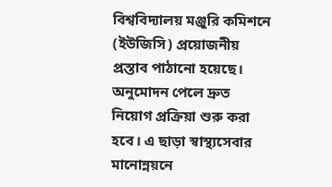বিশ্ববিদ্যালয় মঞ্জুরি কমিশনে (ইউজিসি) প্রয়োজনীয় প্রস্তাব পাঠানো হয়েছে। অনুমোদন পেলে দ্রুত নিয়োগ প্রক্রিয়া শুরু করা হবে। এ ছাড়া স্বাস্থ্যসেবার মানোন্নয়নে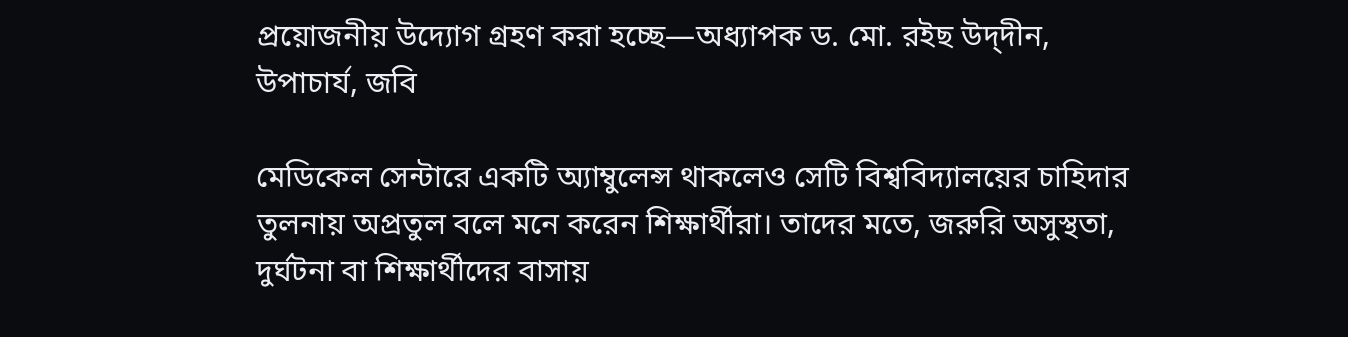প্রয়োজনীয় উদ্যোগ গ্রহণ করা হচ্ছে—অধ্যাপক ড. মো. রইছ উদ্‌দীন, উপাচার্য, জবি

মেডিকেল সেন্টারে একটি অ্যাম্বুলেন্স থাকলেও সেটি বিশ্ববিদ্যালয়ের চাহিদার তুলনায় অপ্রতুল বলে মনে করেন শিক্ষার্থীরা। তাদের মতে, জরুরি অসুস্থতা, দুর্ঘটনা বা শিক্ষার্থীদের বাসায়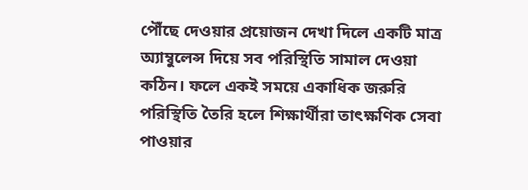পৌঁছে দেওয়ার প্রয়োজন দেখা দিলে একটি মাত্র অ্যাম্বুলেন্স দিয়ে সব পরিস্থিতি সামাল দেওয়া কঠিন। ফলে একই সময়ে একাধিক জরুরি পরিস্থিতি তৈরি হলে শিক্ষার্থীরা তাৎক্ষণিক সেবা পাওয়ার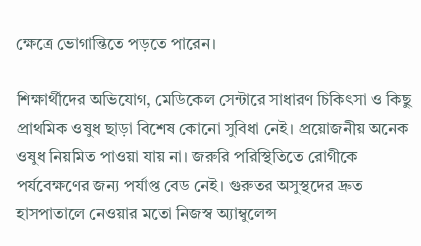ক্ষেত্রে ভোগান্তিতে পড়তে পারেন।

শিক্ষার্থীদের অভিযোগ, মেডিকেল সেন্টারে সাধারণ চিকিৎসা ও কিছু প্রাথমিক ওষুধ ছাড়া বিশেষ কোনো সুবিধা নেই। প্রয়োজনীয় অনেক ওষুধ নিয়মিত পাওয়া যায় না। জরুরি পরিস্থিতিতে রোগীকে পর্যবেক্ষণের জন্য পর্যাপ্ত বেড নেই। গুরুতর অসুস্থদের দ্রুত হাসপাতালে নেওয়ার মতো নিজস্ব অ্যাম্বুলেন্স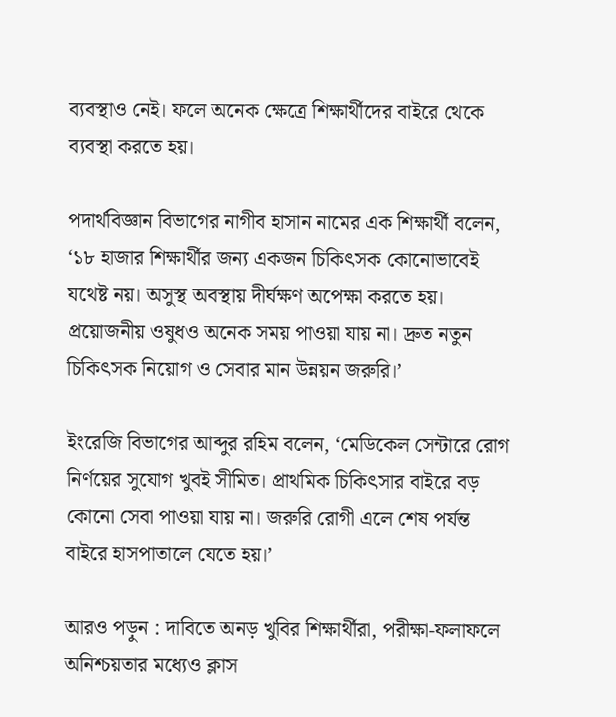ব্যবস্থাও নেই। ফলে অনেক ক্ষেত্রে শিক্ষার্থীদের বাইরে থেকে ব্যবস্থা করতে হয়।

পদার্থবিজ্ঞান বিভাগের নাগীব হাসান নামের এক শিক্ষার্থী বলেন, ‘১৮ হাজার শিক্ষার্থীর জন্য একজন চিকিৎসক কোনোভাবেই যথেষ্ট নয়। অসুস্থ অবস্থায় দীর্ঘক্ষণ অপেক্ষা করতে হয়। প্রয়োজনীয় ওষুধও অনেক সময় পাওয়া যায় না। দ্রুত নতুন চিকিৎসক নিয়োগ ও সেবার মান উন্নয়ন জরুরি।’

ইংরেজি বিভাগের আব্দুর রহিম বলেন, ‘মেডিকেল সেন্টারে রোগ নির্ণয়ের সুযোগ খুবই সীমিত। প্রাথমিক চিকিৎসার বাইরে বড় কোনো সেবা পাওয়া যায় না। জরুরি রোগী এলে শেষ পর্যন্ত বাইরে হাসপাতালে যেতে হয়।’

আরও পড়ুন : দাবিতে অনড় খুবির শিক্ষার্থীরা, পরীক্ষা-ফলাফলে অনিশ্চয়তার মধ্যেও ক্লাস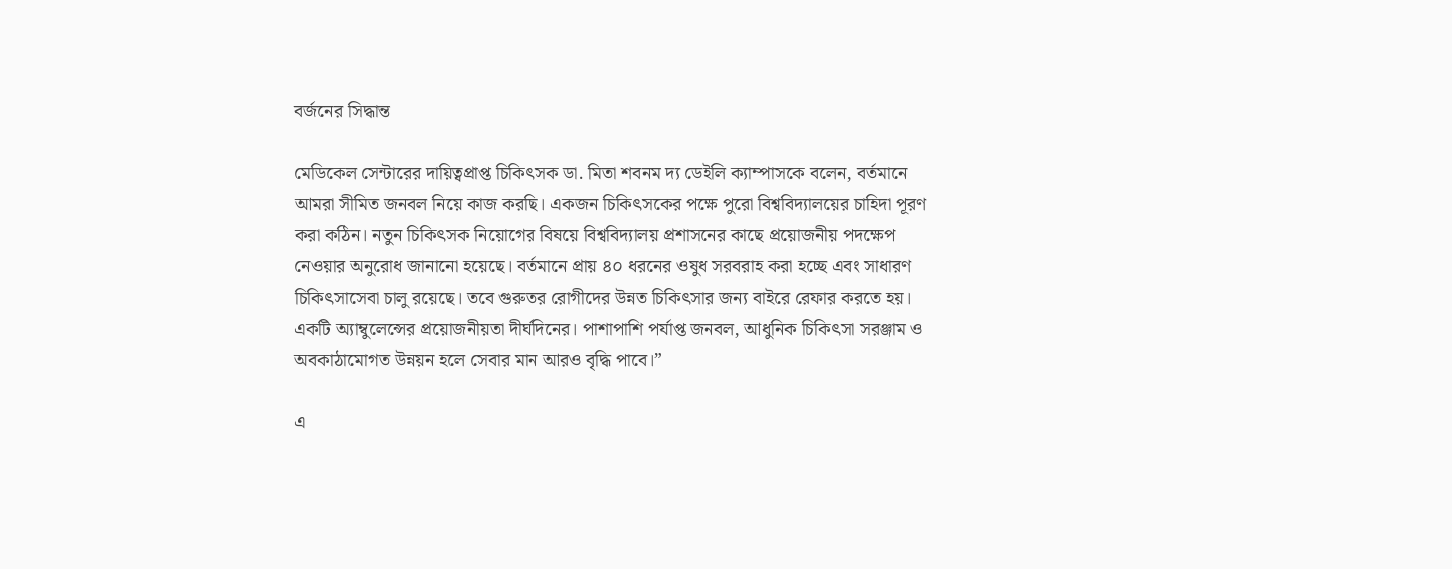বর্জনের সিদ্ধান্ত

মেডিকেল সেন্টারের দায়িত্বপ্রাপ্ত চিকিৎসক ডা. মিতা শবনম দ্য ডেইলি ক্যাম্পাসকে বলেন, বর্তমানে আমরা সীমিত জনবল নিয়ে কাজ করছি। একজন চিকিৎসকের পক্ষে পুরো বিশ্ববিদ্যালয়ের চাহিদা পূরণ করা কঠিন। নতুন চিকিৎসক নিয়োগের বিষয়ে বিশ্ববিদ্যালয় প্রশাসনের কাছে প্রয়োজনীয় পদক্ষেপ নেওয়ার অনুরোধ জানানো হয়েছে। বর্তমানে প্রায় ৪০ ধরনের ওষুধ সরবরাহ করা হচ্ছে এবং সাধারণ চিকিৎসাসেবা চালু রয়েছে। তবে গুরুতর রোগীদের উন্নত চিকিৎসার জন্য বাইরে রেফার করতে হয়। একটি অ্যাম্বুলেন্সের প্রয়োজনীয়তা দীর্ঘদিনের। পাশাপাশি পর্যাপ্ত জনবল, আধুনিক চিকিৎসা সরঞ্জাম ও অবকাঠামোগত উন্নয়ন হলে সেবার মান আরও বৃদ্ধি পাবে।”

এ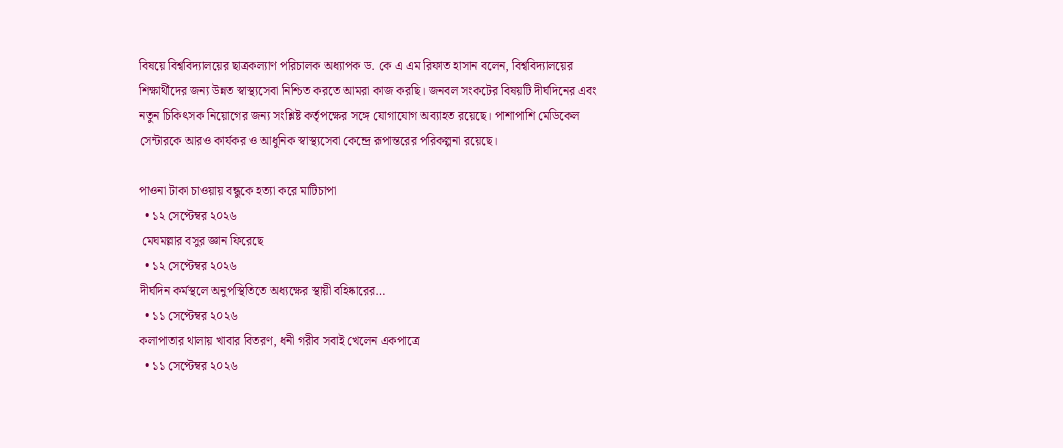বিষয়ে বিশ্ববিদ্যালয়ের ছাত্রকল্যাণ পরিচালক অধ্যাপক ড. কে এ এম রিফাত হাসান বলেন, বিশ্ববিদ্যালয়ের শিক্ষার্থীদের জন্য উন্নত স্বাস্থ্যসেবা নিশ্চিত করতে আমরা কাজ করছি। জনবল সংকটের বিষয়টি দীর্ঘদিনের এবং নতুন চিকিৎসক নিয়োগের জন্য সংশ্লিষ্ট কর্তৃপক্ষের সঙ্গে যোগাযোগ অব্যাহত রয়েছে। পাশাপাশি মেডিকেল সেন্টারকে আরও কার্যকর ও আধুনিক স্বাস্থ্যসেবা কেন্দ্রে রূপান্তরের পরিকল্পনা রয়েছে।

পাওনা টাকা চাওয়ায় বন্ধুকে হত্যা করে মাটিচাপা
  • ১২ সেপ্টেম্বর ২০২৬
 মেঘমল্লার বসুর জ্ঞান ফিরেছে
  • ১২ সেপ্টেম্বর ২০২৬
দীর্ঘদিন কর্মস্থলে অনুপস্থিতিতে অধ্যক্ষের স্থায়ী বহিষ্কারের…
  • ১১ সেপ্টেম্বর ২০২৬
কলাপাতার থালায় খাবার বিতরণ, ধনী গরীব সবাই খেলেন একপাত্রে
  • ১১ সেপ্টেম্বর ২০২৬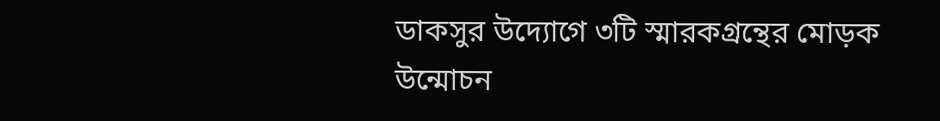ডাকসুর উদ্যোগে ৩টি স্মারকগ্রন্থের মোড়ক উন্মোচন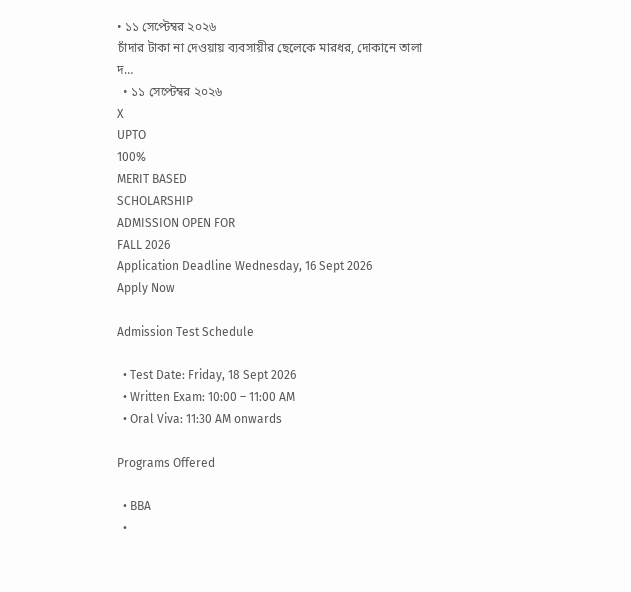• ১১ সেপ্টেম্বর ২০২৬
চাঁদার টাকা না দেওয়ায় ব্যবসায়ীর ছেলেকে মারধর, দোকানে তালা দ…
  • ১১ সেপ্টেম্বর ২০২৬
X
UPTO
100%
MERIT BASED
SCHOLARSHIP
ADMISSION OPEN FOR
FALL 2026
Application Deadline Wednesday, 16 Sept 2026
Apply Now

Admission Test Schedule

  • Test Date: Friday, 18 Sept 2026
  • Written Exam: 10:00 – 11:00 AM
  • Oral Viva: 11:30 AM onwards

Programs Offered

  • BBA
  •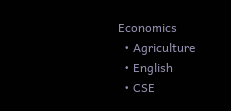Economics
  • Agriculture
  • English
  • CSE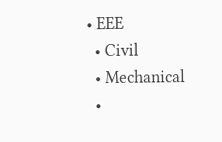• EEE
  • Civil
  • Mechanical
  •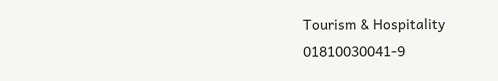Tourism & Hospitality
01810030041-9